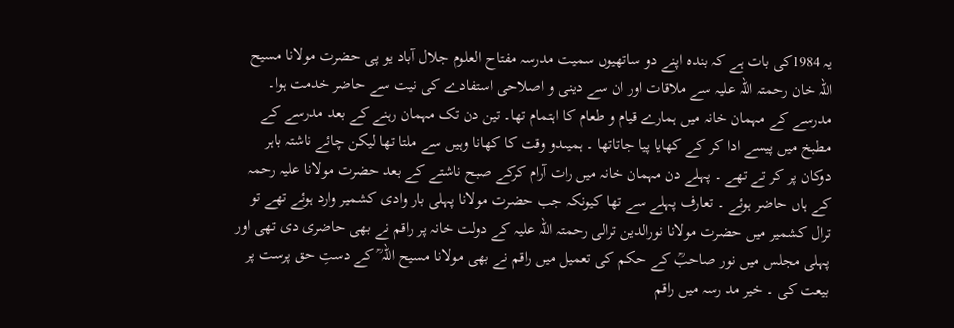یہ 1984کی بات ہے کہ بندہ اپنے دو ساتھیوں سمیت مدرسہ مفتاح العلوم جلال آباد یو پی حضرت مولانا مسیح اللہ خان رحمتہ اللہ علیہ سے ملاقات اور ان سے دینی و اصلاحی استفادے کی نیت سے حاضر خدمت ہوا۔ مدرسے کے مہمان خانہ میں ہمارے قیام و طعام کا اہتمام تھا۔ تین دن تک مہمان رہنے کے بعد مدرسے کے مطبخ میں پیسے ادا کر کے کھایا پیا جاتاتھا ۔ ہمیںدو وقت کا کھانا وہیں سے ملتا تھا لیکن چائے ناشتہ باہر دوکان پر کر تے تھے ۔ پہلے دن مہمان خانہ میں رات آرام کرکے صبح ناشتے کے بعد حضرت مولانا علیہ رحمہ کے ہاں حاضر ہوئے ۔ تعارف پہلے سے تھا کیونکہ جب حضرت مولانا پہلی بار وادی کشمیر وارد ہوئے تھے تو ترال کشمیر میں حضرت مولانا نورالدین ترالی رحمتہ اللہ علیہ کے دولت خانہ پر راقم نے بھی حاضری دی تھی اور پہلی مجلس میں نور صاحبؒ کے حکم کی تعمیل میں راقم نے بھی مولانا مسیح اللہ ؒ کے دستِ حق پرست پر بیعت کی ۔ خیر مد رسہ میں راقم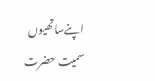اپنےساتھیوں سمیت حضرت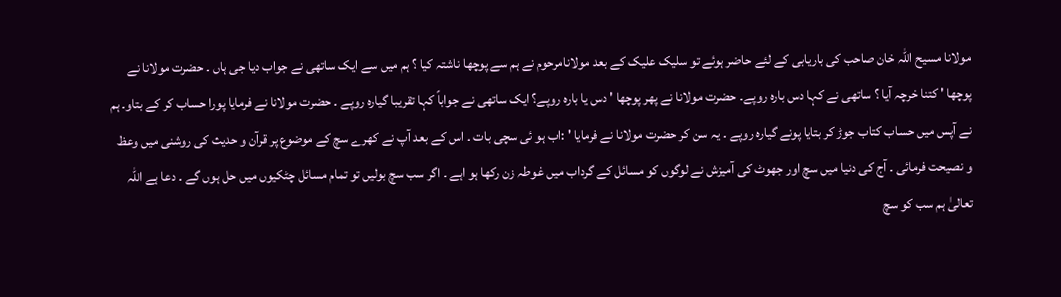مولانا مسیح اللہ خان صاحب کی باریابی کے لئے حاضر ہوئے تو سلیک علیک کے بعد مولانامرحوم نے ہم سے پوچھا ناشتہ کیا ؟ ہم میں سے ایک ساتھی نے جواب دیا جی ہاں ۔ حضرت مولانا نے پوچھا ' کتنا خرچہ آیا ؟ ساتھی نے کہا دس بارہ روپے۔ حضرت مولانا نے پھر پوچھا ' دس یا بارہ روپے؟ ایک ساتھی نے جواباً کہا تقریبا گیارہ روپے ۔ حضرت مولانا نے فرمایا پورا حساب کر کے بتاو۔ ہم نے آپس میں حساب کتاب جوڑ کر بتایا پونے گیارہ روپے ۔ یہ سن کر حضرت مولانا نے فرمایا ' :اب ہو ئی سچی بات ۔ اس کے بعد آپ نے کھرے سچ کے موضوع پر قرآن و حدیث کی روشنی میں وعظ و نصیحت فرمائی ۔ آج کی دنیا میں سچ اور جھوٹ کی آمیزش نے لوگوں کو مسائل کے گرداب میں غوطہ زن رکھا ہو اہے ۔ اگر سب سچ بولیں تو تمام مسائل چٹکیوں میں حل ہوں گے ۔ دعا ہے اللہ تعالیٰ ہم سب کو سچ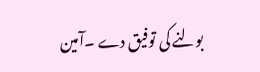بولنے کی توفیق دے ۔آمین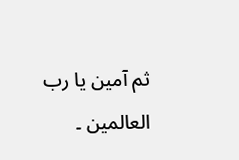ثم آمین یا رب العالمین ۔